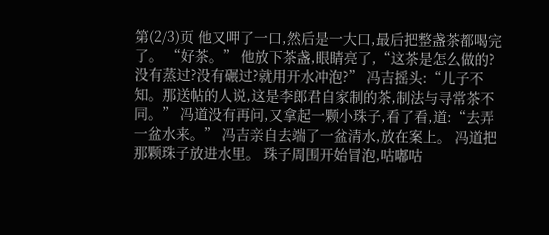第(2/3)页 他又呷了一口,然后是一大口,最后把整盏茶都喝完了。 “好茶。” 他放下茶盏,眼睛亮了,“这茶是怎么做的?没有蒸过?没有碾过?就用开水冲泡?” 冯吉摇头:“儿子不知。那送帖的人说,这是李郎君自家制的茶,制法与寻常茶不同。” 冯道没有再问,又拿起一颗小珠子,看了看,道:“去弄一盆水来。” 冯吉亲自去端了一盆清水,放在案上。 冯道把那颗珠子放进水里。 珠子周围开始冒泡,咕嘟咕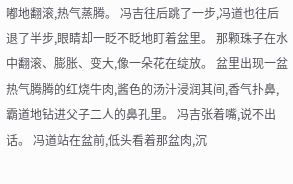嘟地翻滚,热气蒸腾。 冯吉往后跳了一步,冯道也往后退了半步,眼睛却一眨不眨地盯着盆里。 那颗珠子在水中翻滚、膨胀、变大,像一朵花在绽放。 盆里出现一盆热气腾腾的红烧牛肉,酱色的汤汁浸润其间,香气扑鼻,霸道地钻进父子二人的鼻孔里。 冯吉张着嘴,说不出话。 冯道站在盆前,低头看着那盆肉,沉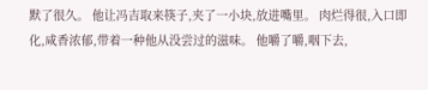默了很久。 他让冯吉取来筷子,夹了一小块,放进嘴里。 肉烂得很,入口即化,咸香浓郁,带着一种他从没尝过的滋味。 他嚼了嚼,咽下去,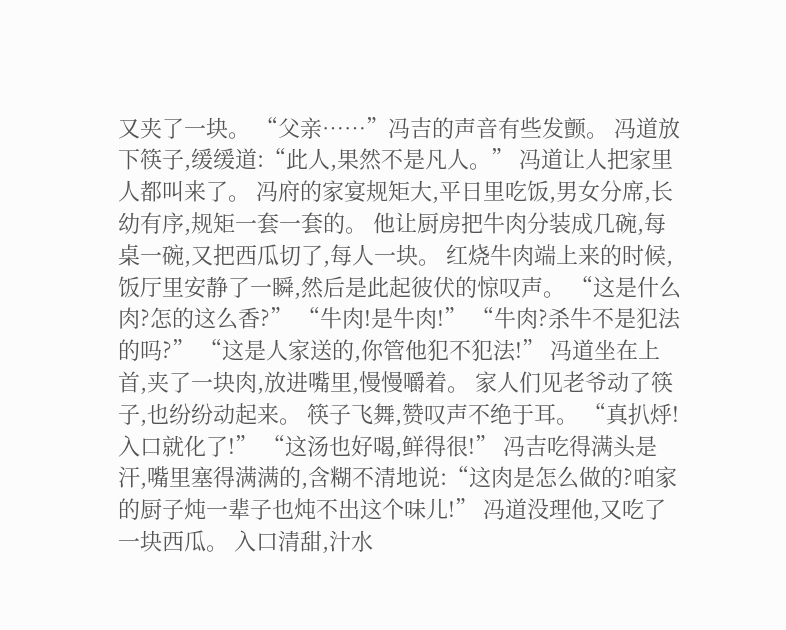又夹了一块。 “父亲……”冯吉的声音有些发颤。 冯道放下筷子,缓缓道:“此人,果然不是凡人。” 冯道让人把家里人都叫来了。 冯府的家宴规矩大,平日里吃饭,男女分席,长幼有序,规矩一套一套的。 他让厨房把牛肉分装成几碗,每桌一碗,又把西瓜切了,每人一块。 红烧牛肉端上来的时候,饭厅里安静了一瞬,然后是此起彼伏的惊叹声。 “这是什么肉?怎的这么香?” “牛肉!是牛肉!” “牛肉?杀牛不是犯法的吗?” “这是人家送的,你管他犯不犯法!” 冯道坐在上首,夹了一块肉,放进嘴里,慢慢嚼着。 家人们见老爷动了筷子,也纷纷动起来。 筷子飞舞,赞叹声不绝于耳。 “真扒烀!入口就化了!” “这汤也好喝,鲜得很!” 冯吉吃得满头是汗,嘴里塞得满满的,含糊不清地说:“这肉是怎么做的?咱家的厨子炖一辈子也炖不出这个味儿!” 冯道没理他,又吃了一块西瓜。 入口清甜,汁水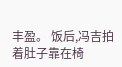丰盈。 饭后,冯吉拍着肚子靠在椅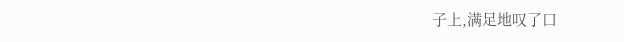子上,满足地叹了口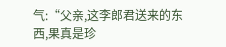气:“父亲,这李郎君送来的东西,果真是珍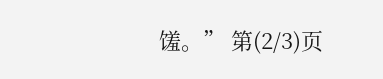馐。” 第(2/3)页